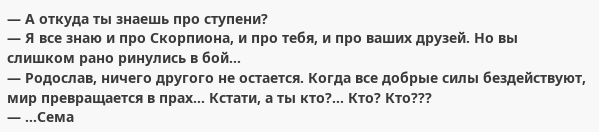— А откуда ты знаешь про ступени?
— Я все знаю и про Скорпиона, и про тебя, и про ваших друзей. Но вы слишком рано ринулись в бой…
— Родослав, ничего другого не остается. Когда все добрые силы бездействуют, мир превращается в прах… Кстати, а ты кто?… Кто? Кто???
— …Сема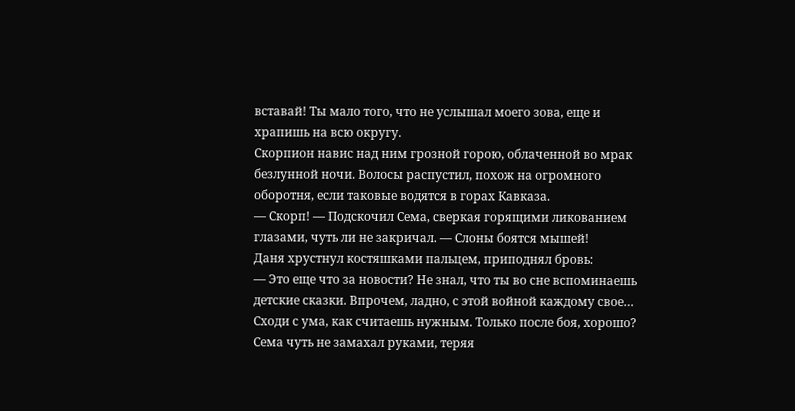вставай! Ты мало того, что не услышал моего зова, еще и храпишь на всю округу.
Скорпион навис над ним грозной горою, облаченной во мрак безлунной ночи. Волосы распустил, похож на огромного оборотня, если таковые водятся в горах Кавказа.
— Скорп! — Подскочил Сема, сверкая горящими ликованием глазами, чуть ли не закричал. — Слоны боятся мышей!
Даня хрустнул костяшками пальцем, приподнял бровь:
— Это еще что за новости? Не знал, что ты во сне вспоминаешь детские сказки. Впрочем, ладно, с этой войной каждому свое… Сходи с ума, как считаешь нужным. Только после боя, хорошо?
Сема чуть не замахал руками, теряя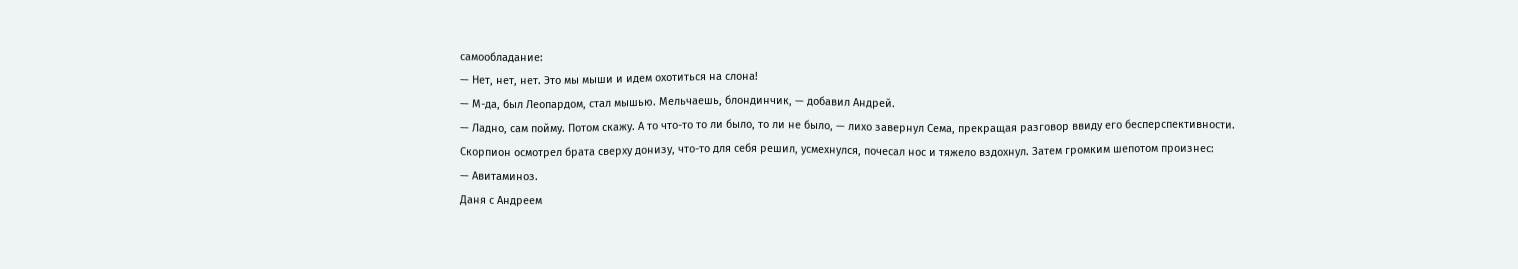самообладание:
— Нет, нет, нет. Это мы мыши и идем охотиться на слона!
— М-да, был Леопардом, стал мышью. Мельчаешь, блондинчик, — добавил Андрей.
— Ладно, сам пойму. Потом скажу. А то что-то то ли было, то ли не было, — лихо завернул Сема, прекращая разговор ввиду его бесперспективности.
Скорпион осмотрел брата сверху донизу, что-то для себя решил, усмехнулся, почесал нос и тяжело вздохнул. Затем громким шепотом произнес:
— Авитаминоз.
Даня с Андреем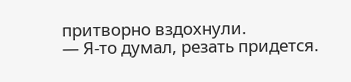притворно вздохнули.
— Я-то думал, резать придется.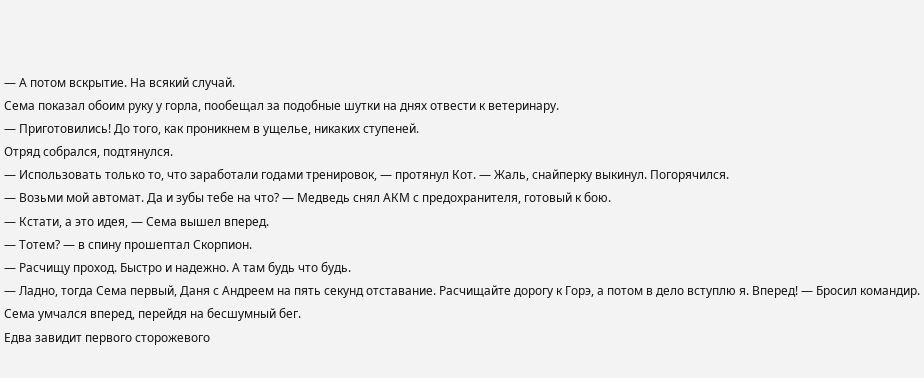— А потом вскрытие. На всякий случай.
Сема показал обоим руку у горла, пообещал за подобные шутки на днях отвести к ветеринару.
— Приготовились! До того, как проникнем в ущелье, никаких ступеней.
Отряд собрался, подтянулся.
— Использовать только то, что заработали годами тренировок, — протянул Кот. — Жаль, снайперку выкинул. Погорячился.
— Возьми мой автомат. Да и зубы тебе на что? — Медведь снял АКМ с предохранителя, готовый к бою.
— Кстати, а это идея, — Сема вышел вперед.
— Тотем? — в спину прошептал Скорпион.
— Расчищу проход. Быстро и надежно. А там будь что будь.
— Ладно, тогда Сема первый, Даня с Андреем на пять секунд отставание. Расчищайте дорогу к Горэ, а потом в дело вступлю я. Вперед! — Бросил командир.
Сема умчался вперед, перейдя на бесшумный бег.
Едва завидит первого сторожевого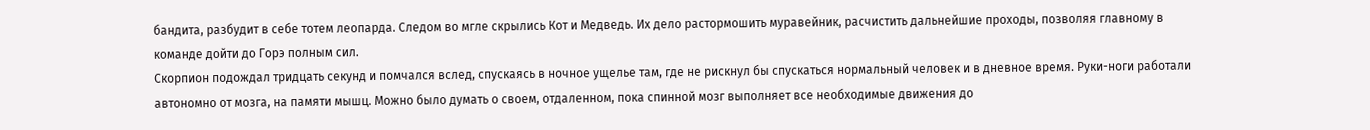бандита, разбудит в себе тотем леопарда. Следом во мгле скрылись Кот и Медведь. Их дело растормошить муравейник, расчистить дальнейшие проходы, позволяя главному в команде дойти до Горэ полным сил.
Скорпион подождал тридцать секунд и помчался вслед, спускаясь в ночное ущелье там, где не рискнул бы спускаться нормальный человек и в дневное время. Руки-ноги работали автономно от мозга, на памяти мышц. Можно было думать о своем, отдаленном, пока спинной мозг выполняет все необходимые движения до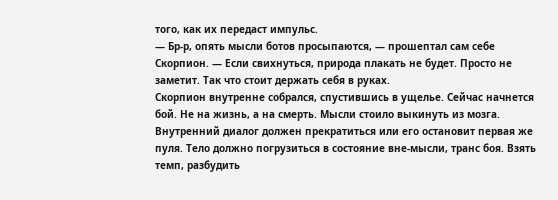того, как их передаст импульс.
— Бр-р, опять мысли ботов просыпаются, — прошептал сам себе Скорпион. — Если свихнуться, природа плакать не будет. Просто не заметит. Так что стоит держать себя в руках.
Скорпион внутренне собрался, спустившись в ущелье. Сейчас начнется бой. Не на жизнь, а на смерть. Мысли стоило выкинуть из мозга. Внутренний диалог должен прекратиться или его остановит первая же пуля. Тело должно погрузиться в состояние вне-мысли, транс боя. Взять темп, разбудить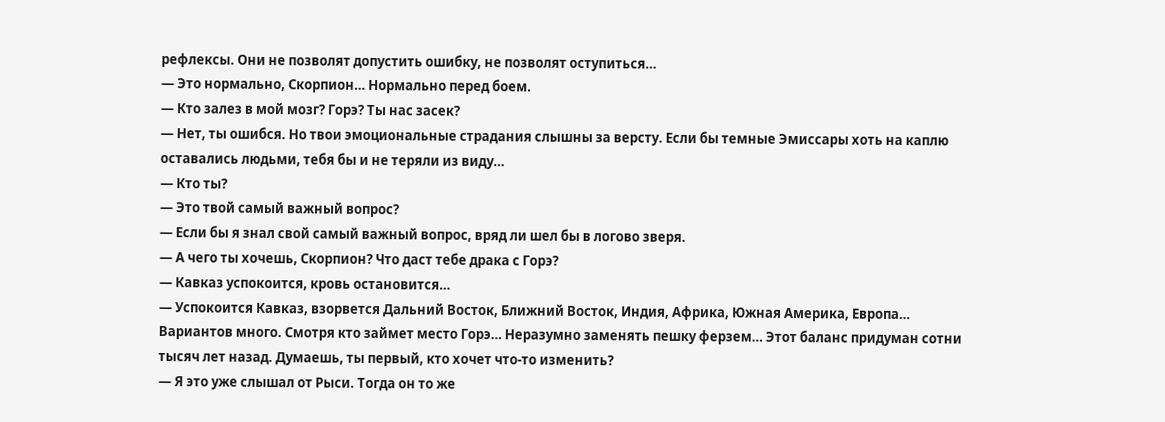рефлексы. Они не позволят допустить ошибку, не позволят оступиться…
— Это нормально, Скорпион… Нормально перед боем.
— Кто залез в мой мозг? Горэ? Ты нас засек?
— Нет, ты ошибся. Но твои эмоциональные страдания слышны за версту. Если бы темные Эмиссары хоть на каплю оставались людьми, тебя бы и не теряли из виду…
— Кто ты?
— Это твой самый важный вопрос?
— Если бы я знал свой самый важный вопрос, вряд ли шел бы в логово зверя.
— А чего ты хочешь, Скорпион? Что даст тебе драка с Горэ?
— Кавказ успокоится, кровь остановится…
— Успокоится Кавказ, взорвется Дальний Восток, Ближний Восток, Индия, Африка, Южная Америка, Европа… Вариантов много. Смотря кто займет место Горэ… Неразумно заменять пешку ферзем… Этот баланс придуман сотни тысяч лет назад. Думаешь, ты первый, кто хочет что-то изменить?
— Я это уже слышал от Рыси. Тогда он то же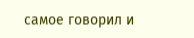самое говорил и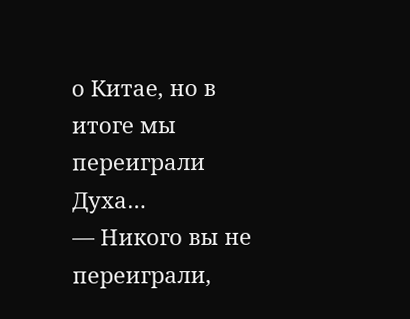о Китае, но в итоге мы переиграли Духа…
— Никого вы не переиграли,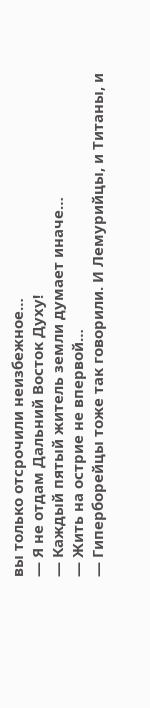вы только отсрочили неизбежное…
— Я не отдам Дальний Восток Духу!
— Каждый пятый житель земли думает иначе…
— Жить на острие не впервой…
— Гиперборейцы тоже так говорили. И Лемурийцы, и Титаны, и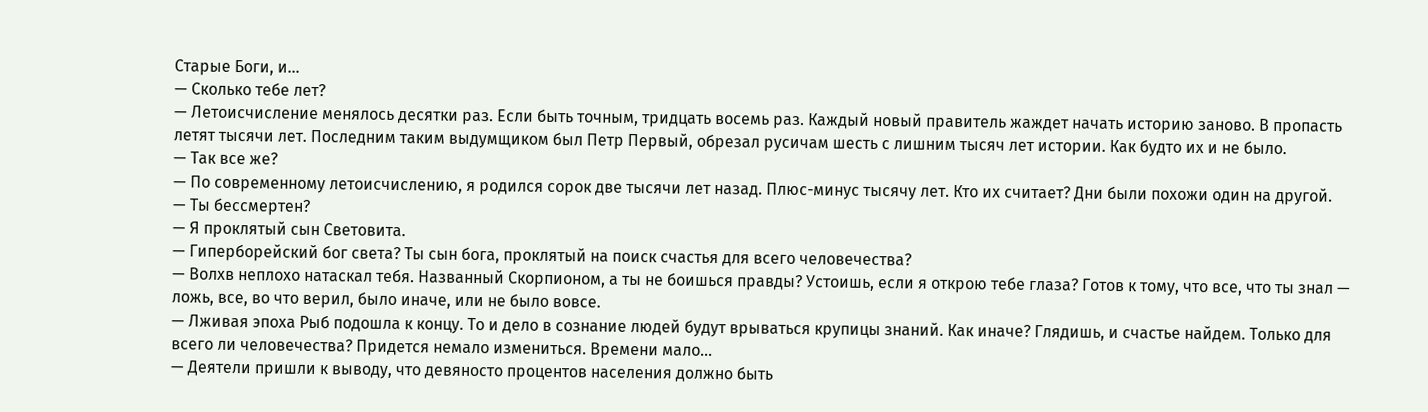Старые Боги, и…
— Сколько тебе лет?
— Летоисчисление менялось десятки раз. Если быть точным, тридцать восемь раз. Каждый новый правитель жаждет начать историю заново. В пропасть летят тысячи лет. Последним таким выдумщиком был Петр Первый, обрезал русичам шесть с лишним тысяч лет истории. Как будто их и не было.
— Так все же?
— По современному летоисчислению, я родился сорок две тысячи лет назад. Плюс-минус тысячу лет. Кто их считает? Дни были похожи один на другой.
— Ты бессмертен?
— Я проклятый сын Световита.
— Гиперборейский бог света? Ты сын бога, проклятый на поиск счастья для всего человечества?
— Волхв неплохо натаскал тебя. Названный Скорпионом, а ты не боишься правды? Устоишь, если я открою тебе глаза? Готов к тому, что все, что ты знал — ложь, все, во что верил, было иначе, или не было вовсе.
— Лживая эпоха Рыб подошла к концу. То и дело в сознание людей будут врываться крупицы знаний. Как иначе? Глядишь, и счастье найдем. Только для всего ли человечества? Придется немало измениться. Времени мало…
— Деятели пришли к выводу, что девяносто процентов населения должно быть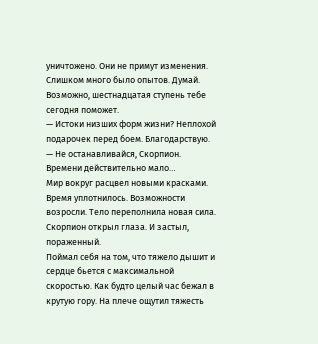уничтожено. Они не примут изменения. Слишком много было опытов. Думай. Возможно, шестнадцатая ступень тебе сегодня поможет.
— Истоки низших форм жизни? Неплохой подарочек перед боем. Благодарствую.
— Не останавливайся, Скорпион. Времени действительно мало…
Мир вокруг расцвел новыми красками. Время уплотнилось. Возможности возросли. Тело переполнила новая сила.
Скорпион открыл глаза. И застыл, пораженный.
Поймал себя на том, что тяжело дышит и сердце бьется с максимальной скоростью. Как будто целый час бежал в крутую гору. На плече ощутил тяжесть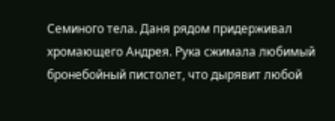Семиного тела. Даня рядом придерживал хромающего Андрея. Рука сжимала любимый бронебойный пистолет, что дырявит любой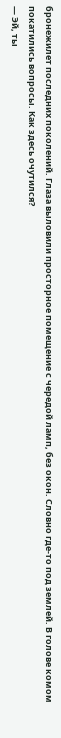бронежилет последних поколений. Глаза выловили просторное помещение с чередой ламп, без окон. Словно где-то под землей. В голове комом покатились вопросы. Как здесь очутился?
— Эй, ты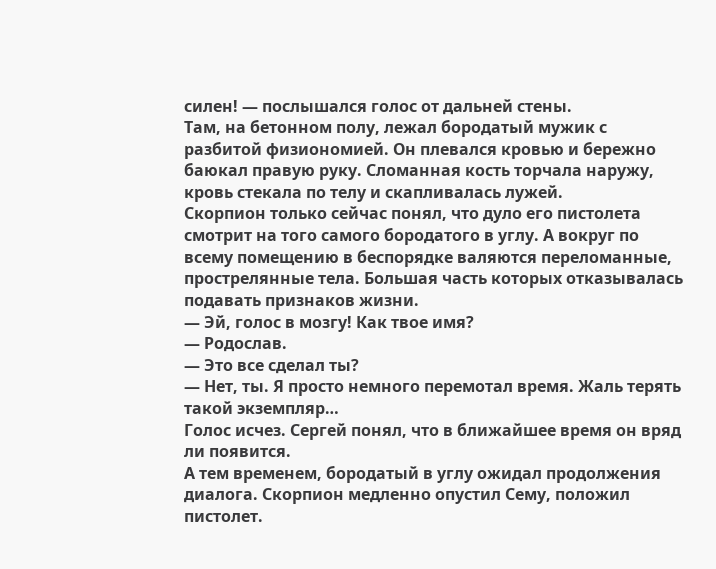силен! — послышался голос от дальней стены.
Там, на бетонном полу, лежал бородатый мужик с разбитой физиономией. Он плевался кровью и бережно баюкал правую руку. Сломанная кость торчала наружу, кровь стекала по телу и скапливалась лужей.
Скорпион только сейчас понял, что дуло его пистолета смотрит на того самого бородатого в углу. А вокруг по всему помещению в беспорядке валяются переломанные, прострелянные тела. Большая часть которых отказывалась подавать признаков жизни.
— Эй, голос в мозгу! Как твое имя?
— Родослав.
— Это все сделал ты?
— Нет, ты. Я просто немного перемотал время. Жаль терять такой экземпляр…
Голос исчез. Сергей понял, что в ближайшее время он вряд ли появится.
А тем временем, бородатый в углу ожидал продолжения диалога. Скорпион медленно опустил Сему, положил пистолет.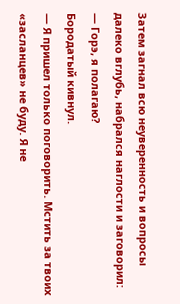Затем загнал всю неуверенность и вопросы далеко вглубь, набрался наглости и заговорил:
— Горэ, я полагаю?
Бородатый кивнул.
— Я пришел только поговорить. Мстить за твоих «засланцев» не буду. Я не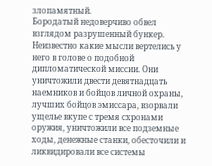злопамятный.
Бородатый недоверчиво обвел взглядом разрушенный бункер. Неизвестно какие мысли вертелись у него в голове о подобной дипломатической миссии. Они уничтожили двести девятнадцать наемников и бойцов личной охраны, лучших бойцов эмиссара, взорвали ущелье вкупе с тремя схронами оружия, уничтожили все подземные ходы, денежные станки, обесточили и ликвидировали все системы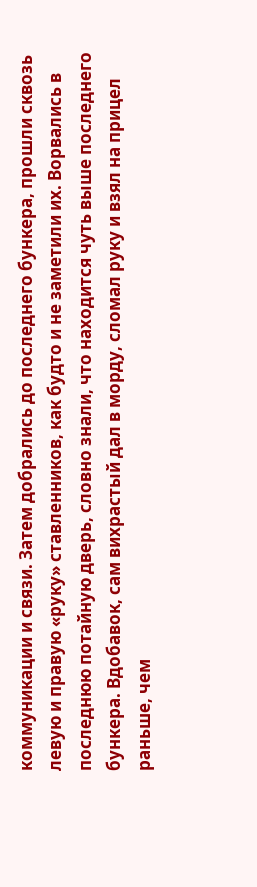коммуникации и связи. Затем добрались до последнего бункера, прошли сквозь левую и правую «руку» ставленников, как будто и не заметили их. Ворвались в последнюю потайную дверь, словно знали, что находится чуть выше последнего бункера. Вдобавок, сам вихрастый дал в морду, сломал руку и взял на прицел раньше, чем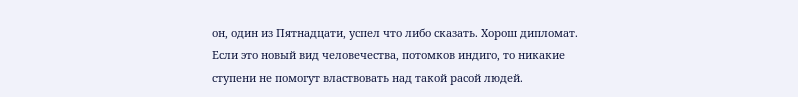он, один из Пятнадцати, успел что либо сказать. Хорош дипломат. Если это новый вид человечества, потомков индиго, то никакие ступени не помогут властвовать над такой расой людей.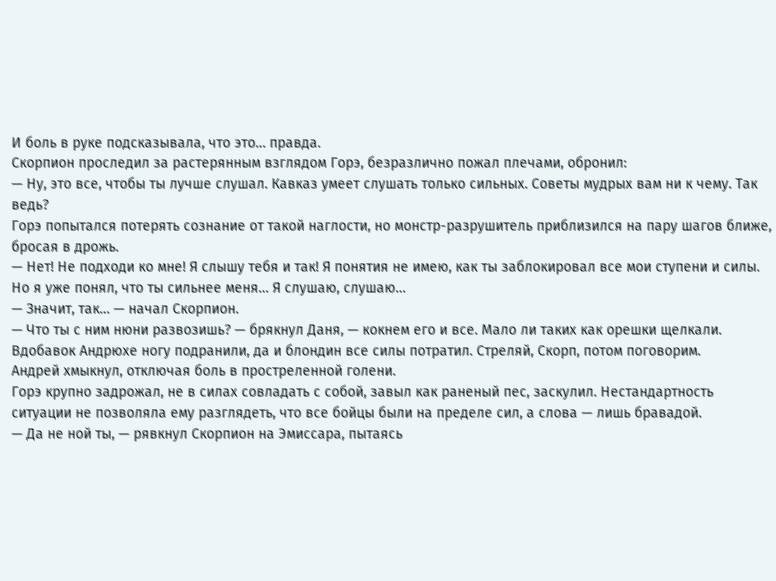И боль в руке подсказывала, что это… правда.
Скорпион проследил за растерянным взглядом Горэ, безразлично пожал плечами, обронил:
— Ну, это все, чтобы ты лучше слушал. Кавказ умеет слушать только сильных. Советы мудрых вам ни к чему. Так ведь?
Горэ попытался потерять сознание от такой наглости, но монстр-разрушитель приблизился на пару шагов ближе, бросая в дрожь.
— Нет! Не подходи ко мне! Я слышу тебя и так! Я понятия не имею, как ты заблокировал все мои ступени и силы. Но я уже понял, что ты сильнее меня… Я слушаю, слушаю…
— Значит, так… — начал Скорпион.
— Что ты с ним нюни развозишь? — брякнул Даня, — кокнем его и все. Мало ли таких как орешки щелкали. Вдобавок Андрюхе ногу подранили, да и блондин все силы потратил. Стреляй, Скорп, потом поговорим.
Андрей хмыкнул, отключая боль в простреленной голени.
Горэ крупно задрожал, не в силах совладать с собой, завыл как раненый пес, заскулил. Нестандартность ситуации не позволяла ему разглядеть, что все бойцы были на пределе сил, а слова — лишь бравадой.
— Да не ной ты, — рявкнул Скорпион на Эмиссара, пытаясь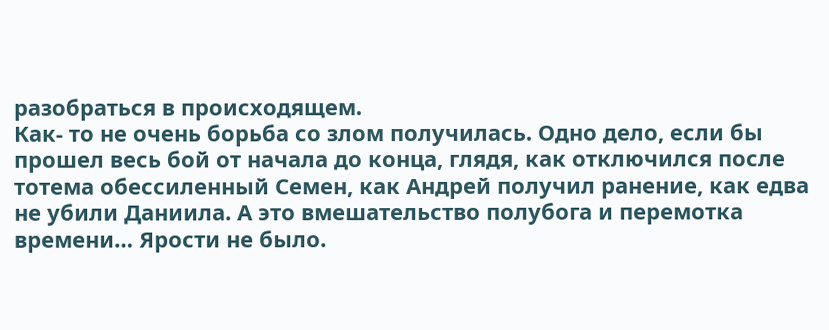разобраться в происходящем.
Как- то не очень борьба со злом получилась. Одно дело, если бы прошел весь бой от начала до конца, глядя, как отключился после тотема обессиленный Семен, как Андрей получил ранение, как едва не убили Даниила. А это вмешательство полубога и перемотка времени… Ярости не было.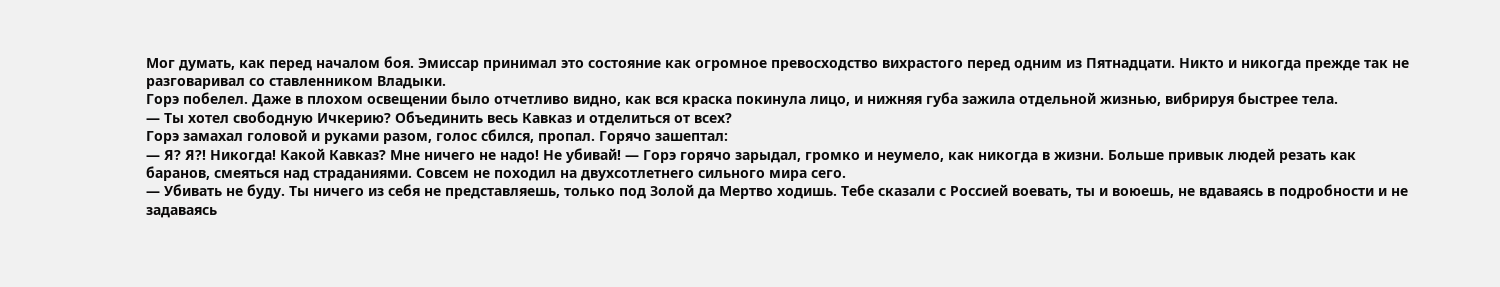Мог думать, как перед началом боя. Эмиссар принимал это состояние как огромное превосходство вихрастого перед одним из Пятнадцати. Никто и никогда прежде так не разговаривал со ставленником Владыки.
Горэ побелел. Даже в плохом освещении было отчетливо видно, как вся краска покинула лицо, и нижняя губа зажила отдельной жизнью, вибрируя быстрее тела.
— Ты хотел свободную Ичкерию? Объединить весь Кавказ и отделиться от всех?
Горэ замахал головой и руками разом, голос сбился, пропал. Горячо зашептал:
— Я? Я?! Никогда! Какой Кавказ? Мне ничего не надо! Не убивай! — Горэ горячо зарыдал, громко и неумело, как никогда в жизни. Больше привык людей резать как баранов, смеяться над страданиями. Совсем не походил на двухсотлетнего сильного мира сего.
— Убивать не буду. Ты ничего из себя не представляешь, только под Золой да Мертво ходишь. Тебе сказали с Россией воевать, ты и воюешь, не вдаваясь в подробности и не задаваясь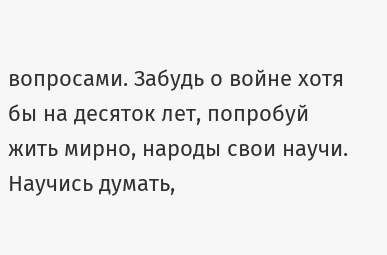вопросами. Забудь о войне хотя бы на десяток лет, попробуй жить мирно, народы свои научи. Научись думать,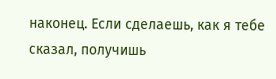наконец. Если сделаешь, как я тебе сказал, получишь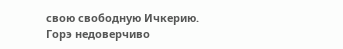свою свободную Ичкерию.
Горэ недоверчиво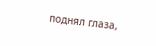поднял глаза,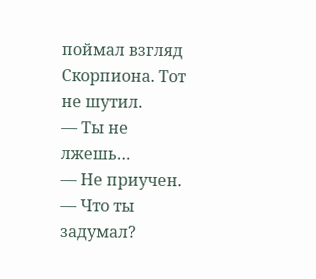поймал взгляд Скорпиона. Тот не шутил.
— Ты не лжешь…
— Не приучен.
— Что ты задумал?